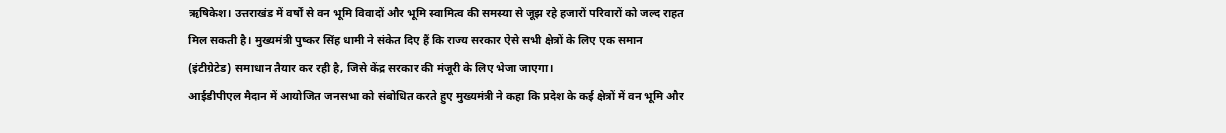ऋषिकेश। उत्तराखंड में वर्षों से वन भूमि विवादों और भूमि स्वामित्व की समस्या से जूझ रहे हजारों परिवारों को जल्द राहत मिल सकती है। मुख्यमंत्री पुष्कर सिंह धामी ने संकेत दिए हैं कि राज्य सरकार ऐसे सभी क्षेत्रों के लिए एक समान (इंटीग्रेटेड) समाधान तैयार कर रही है, जिसे केंद्र सरकार की मंजूरी के लिए भेजा जाएगा।
आईडीपीएल मैदान में आयोजित जनसभा को संबोधित करते हुए मुख्यमंत्री ने कहा कि प्रदेश के कई क्षेत्रों में वन भूमि और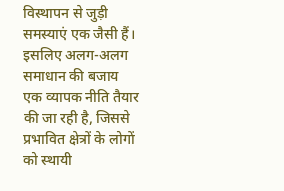विस्थापन से जुड़ी समस्याएं एक जैसी हैं। इसलिए अलग-अलग समाधान की बजाय एक व्यापक नीति तैयार की जा रही है, जिससे प्रभावित क्षेत्रों के लोगों को स्थायी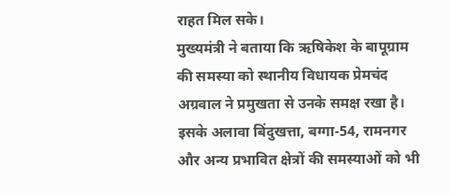राहत मिल सके।
मुख्यमंत्री ने बताया कि ऋषिकेश के बापूग्राम की समस्या को स्थानीय विधायक प्रेमचंद अग्रवाल ने प्रमुखता से उनके समक्ष रखा है। इसके अलावा बिंदुखत्ता, बग्गा-54, रामनगर और अन्य प्रभावित क्षेत्रों की समस्याओं को भी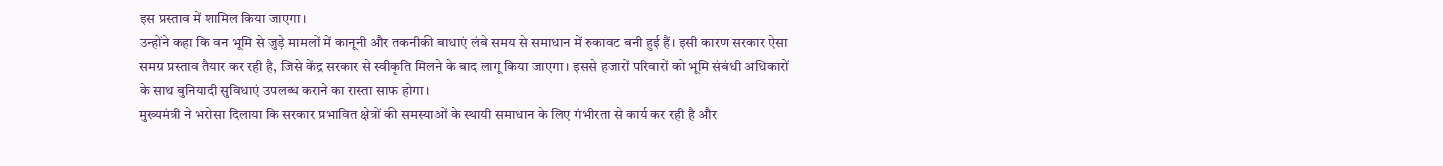इस प्रस्ताव में शामिल किया जाएगा।
उन्होंने कहा कि वन भूमि से जुड़े मामलों में कानूनी और तकनीकी बाधाएं लंबे समय से समाधान में रुकावट बनी हुई हैं। इसी कारण सरकार ऐसा समग्र प्रस्ताव तैयार कर रही है, जिसे केंद्र सरकार से स्वीकृति मिलने के बाद लागू किया जाएगा। इससे हजारों परिवारों को भूमि संबंधी अधिकारों के साथ बुनियादी सुविधाएं उपलब्ध कराने का रास्ता साफ होगा।
मुख्यमंत्री ने भरोसा दिलाया कि सरकार प्रभावित क्षेत्रों की समस्याओं के स्थायी समाधान के लिए गंभीरता से कार्य कर रही है और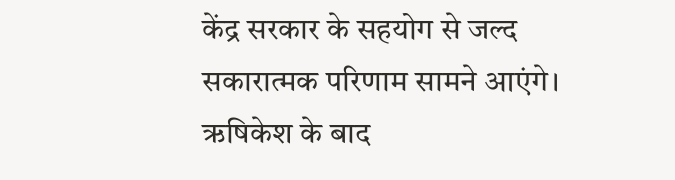केंद्र सरकार के सहयोग से जल्द सकारात्मक परिणाम सामने आएंगे।
ऋषिकेश के बाद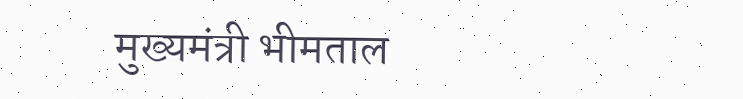मुख्यमंत्री भीमताल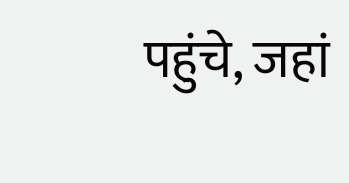पहुंचे, जहां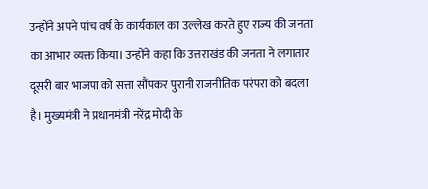उन्होंने अपने पांच वर्ष के कार्यकाल का उल्लेख करते हुए राज्य की जनता का आभार व्यक्त किया। उन्होंने कहा कि उत्तराखंड की जनता ने लगातार दूसरी बार भाजपा को सत्ता सौंपकर पुरानी राजनीतिक परंपरा को बदला है। मुख्यमंत्री ने प्रधानमंत्री नरेंद्र मोदी के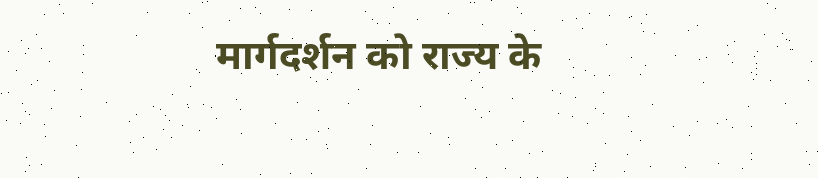मार्गदर्शन को राज्य के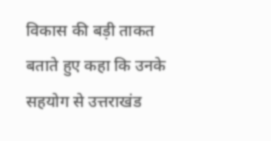विकास की बड़ी ताकत बताते हुए कहा कि उनके सहयोग से उत्तराखंड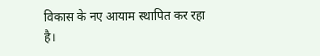विकास के नए आयाम स्थापित कर रहा है।